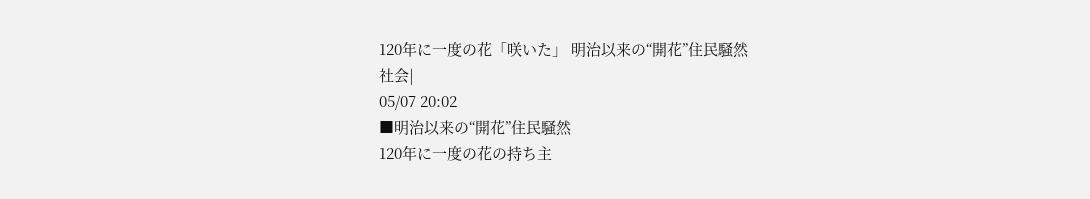120年に一度の花「咲いた」 明治以来の“開花”住民騒然
社会|
05/07 20:02
■明治以来の“開花”住民騒然
120年に一度の花の持ち主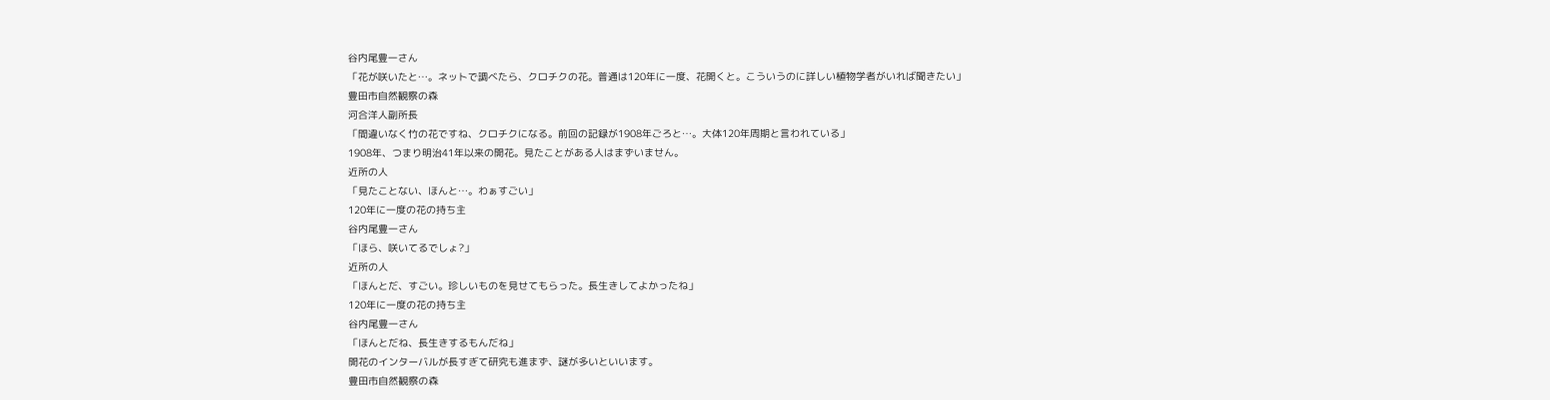谷内尾豊一さん
「花が咲いたと…。ネットで調べたら、クロチクの花。普通は120年に一度、花開くと。こういうのに詳しい植物学者がいれば聞きたい」
豊田市自然観察の森
河合洋人副所長
「間違いなく竹の花ですね、クロチクになる。前回の記録が1908年ごろと…。大体120年周期と言われている」
1908年、つまり明治41年以来の開花。見たことがある人はまずいません。
近所の人
「見たことない、ほんと…。わぁすごい」
120年に一度の花の持ち主
谷内尾豊一さん
「ほら、咲いてるでしょ?」
近所の人
「ほんとだ、すごい。珍しいものを見せてもらった。長生きしてよかったね」
120年に一度の花の持ち主
谷内尾豊一さん
「ほんとだね、長生きするもんだね」
開花のインターバルが長すぎて研究も進まず、謎が多いといいます。
豊田市自然観察の森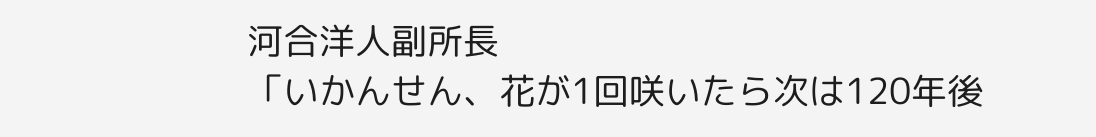河合洋人副所長
「いかんせん、花が1回咲いたら次は120年後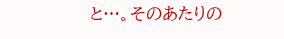と…。そのあたりの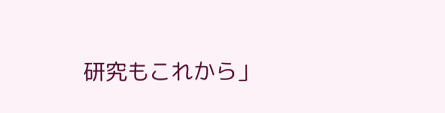研究もこれから」